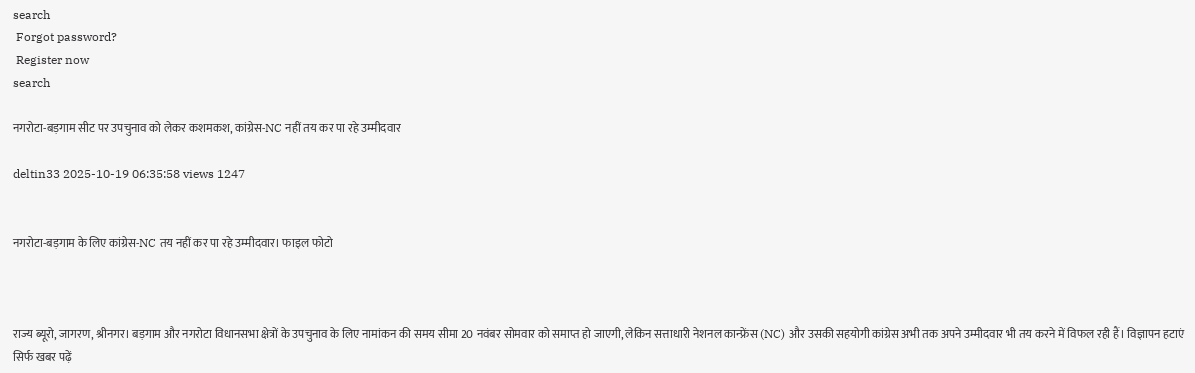search
 Forgot password?
 Register now
search

नगरोटा-बड़गाम सीट पर उपचुनाव को लेकर कशमकश, कांग्रेस-NC नहीं तय कर पा रहे उम्मीदवार

deltin33 2025-10-19 06:35:58 views 1247


नगरोटा-बड़गाम के लिए कांग्रेस-NC तय नहीं कर पा रहे उम्मीदवार। फाइल फोटो



राज्य ब्यूरो, जागरण, श्रीनगर। बड़गाम और नगरोटा विधानसभा क्षेत्रों के उपचुनाव के लिए नामांकन की समय सीमा 20 नवंबर सोमवार को समाप्त हो जाएगी, लेकिन सत्ताधारी नेशनल कान्फ्रेंस (NC) और उसकी सहयोगी कांग्रेस अभी तक अपने उम्मीदवार भी तय करने में विफल रही हैं। विज्ञापन हटाएं सिर्फ खबर पढ़ें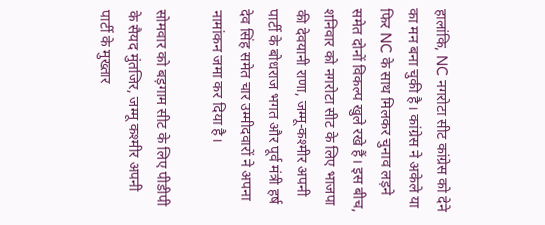हालांकि, NC नगरोटा सीट कांग्रेस को देने का मन बना चुकी है। कांग्रेस ने अकेले या फिर NC के साथ मिलकर चुनाव लड़ने समेत दोनों विकल्प खुले रखे हैं। इस बीच, शनिवार को नगरोटा सीट के लिए भाजपा की देवयानी राणा, जम्मू-कश्मीर अपनी पार्टी के बोधराज भगत और पूर्व मंत्री हर्ष देव सिंह समेत चार उम्मीदवारों ने अपना नामांकन जमा कर दिया है।

सोमवार को बड़गाम सीट के लिए पीडीपी के सैयद मुंतजिर, जम्मू कश्मीर अपनी पार्टी के मुख्तार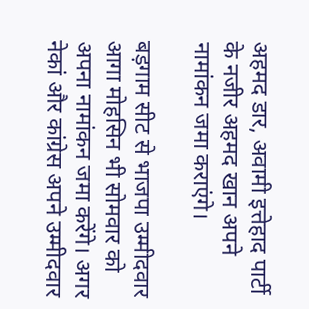अहमद डार, अवामी इत्तेहाद पार्टी के नजीर अहमद खान अपने नामांकन जमा कराएंगे।

बड़गाम सीट से भाजपा उम्मीदवार आगा मोहसिन भी सोमवार को अपना नामांकन जमा करेंगे। अगर नेकां और कांग्रेस अपने उम्मीदवार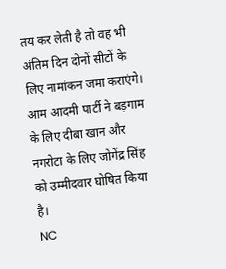तय कर लेती है तो वह भी अंतिम दिन दोनों सीटों के लिए नामांकन जमा कराएंगे। आम आदमी पार्टी ने बड़गाम के लिए दीबा खान और नगरोटा के लिए जोगेंद्र सिंह को उम्मीदवार घोषित किया है।
NC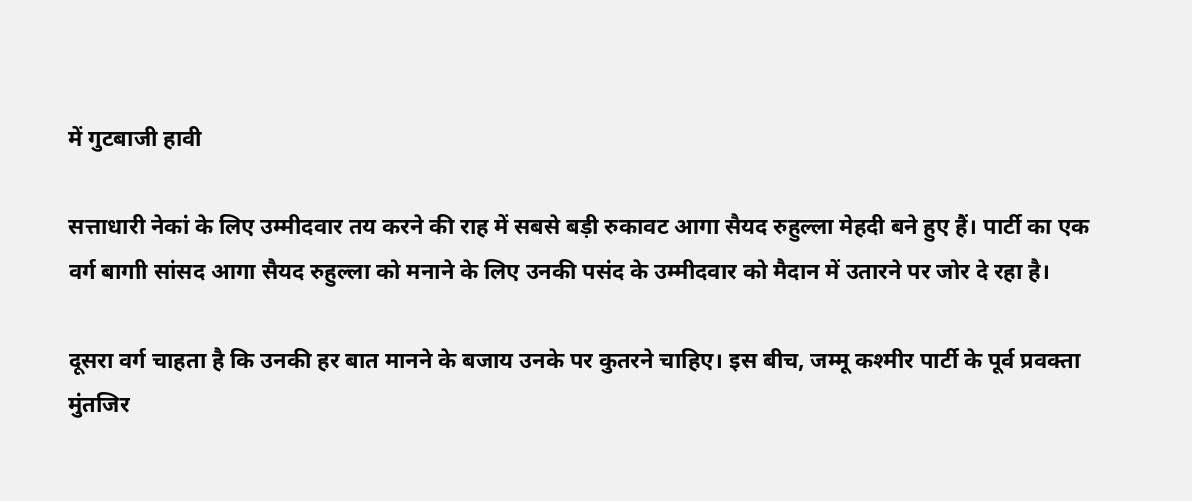में गुटबाजी हावी

सत्ताधारी नेकां के लिए उम्मीदवार तय करने की राह में सबसे बड़ी रुकावट आगा सैयद रुहुल्ला मेहदी बने हुए हैं। पार्टी का एक वर्ग बागाी सांसद आगा सैयद रुहुल्ला को मनाने के लिए उनकी पसंद के उम्मीदवार को मैदान में उतारने पर जोर दे रहा है।

दूसरा वर्ग चाहता है कि उनकी हर बात मानने के बजाय उनके पर कुतरने चाहिए। इस बीच, जम्मू कश्मीर पार्टी के पूर्व प्रवक्ता मुंतजिर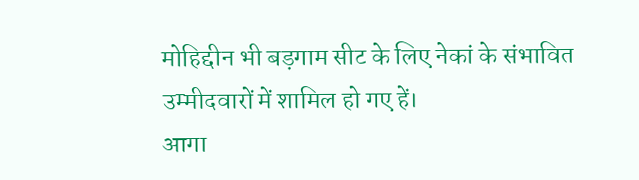मोहिद्दीन भी बड़गाम सीट के लिए नेकां के संभावित उम्मीदवारों में शामिल हो गए हें।
आगा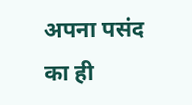अपना पसंद का ही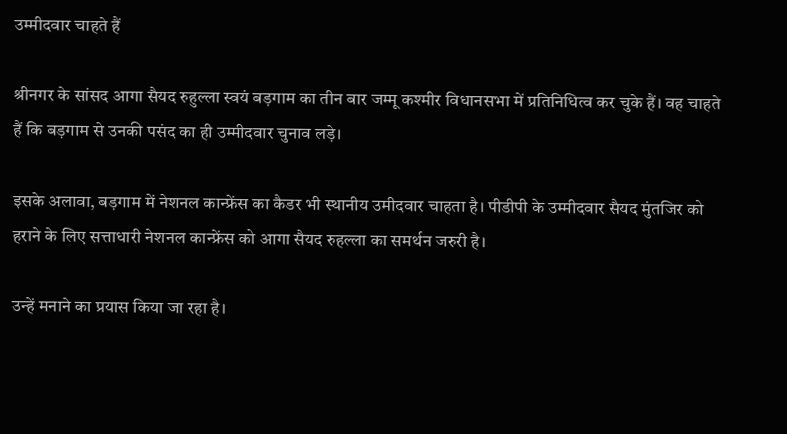उम्मीदवार चाहते हैं

श्रीनगर के सांसद आगा सैयद रुहुल्ला स्वयं बड़गाम का तीन बार जम्मू कश्मीर विधानसभा में प्रतिनिधित्व कर चुके हैं। वह चाहते हैं कि बड़गाम से उनकी पसंद का ही उम्मीदवार चुनाव लड़े।

इसके अलावा, बड़गाम में नेशनल कान्फ्रेंस का कैडर भी स्थानीय उमीदवार चाहता है। पीडीपी के उम्मीदवार सैयद मुंतजिर को हराने के लिए सत्ताधारी नेशनल कान्फ्रेंस को आगा सैयद रुहल्ला का समर्थन जरुरी है।

उन्हें मनाने का प्रयास किया जा रहा है।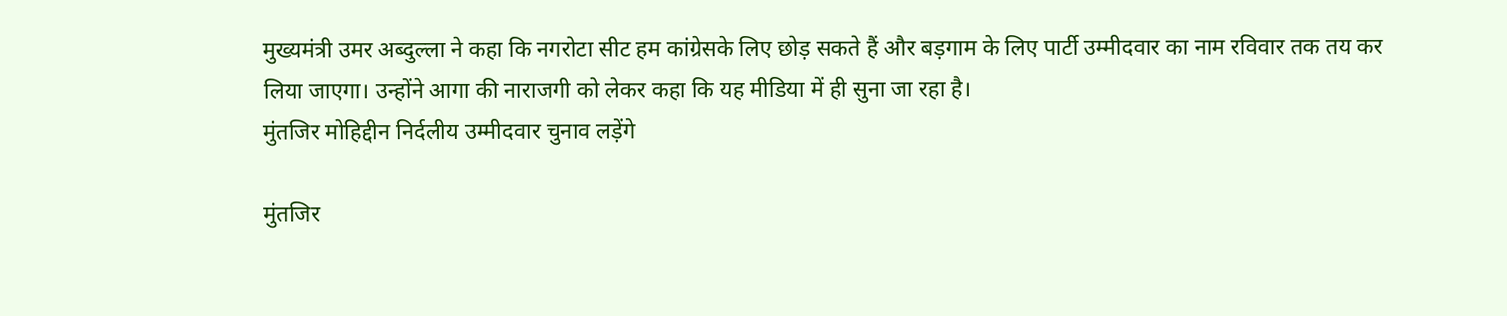मुख्यमंत्री उमर अब्दुल्ला ने कहा कि नगरोटा सीट हम कांग्रेसके लिए छोड़ सकते हैं और बड़गाम के लिए पार्टी उम्मीदवार का नाम रविवार तक तय कर लिया जाएगा। उन्होंने आगा की नाराजगी को लेकर कहा कि यह मीडिया में ही सुना जा रहा है।
मुंतजिर मोहिद्दीन निर्दलीय उम्मीदवार चुनाव लड़ेंगे

मुंतजिर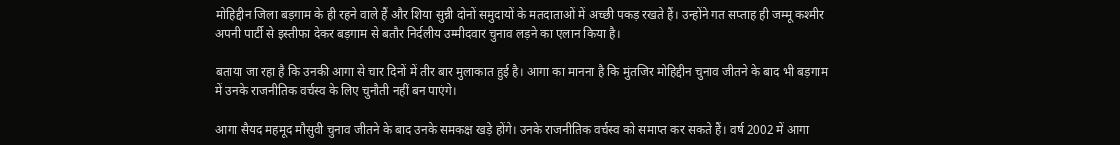मोहिद्दीन जिला बड़गाम के ही रहने वाले हैं और शिया सुन्नी दोनों समुदायों के मतदाताओं में अच्छी पकड़ रखते हैं। उन्होंने गत सप्ताह ही जम्मू कश्मीर अपनी पार्टी से इस्तीफा देकर बड़गाम से बतौर निर्दलीय उम्मीदवार चुनाव लड़ने का एलान किया है।

बताया जा रहा है कि उनकी आगा से चार दिनों में तीर बार मुलाकात हुई है। आगा का मानना है कि मुंतजिर मोहिद्दीन चुनाव जीतने के बाद भी बड़गाम में उनके राजनीतिक वर्चस्व के लिए चुनौती नहीं बन पाएंगे।

आगा सैयद महमूद मौसुवी चुनाव जीतने के बाद उनके समकक्ष खड़े होंगे। उनके राजनीतिक वर्चस्व को समाप्त कर सकते हैं। वर्ष 2002 में आगा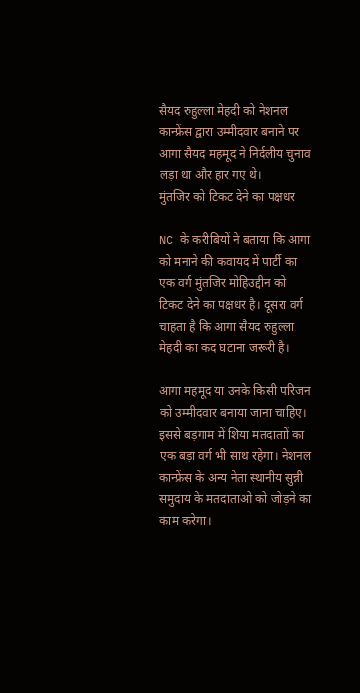सैयद रुहुल्ला मेहदी को नेशनल कान्फ्रेंस द्वारा उम्मीदवार बनाने पर आगा सैयद महमूद ने निर्दलीय चुनाव लड़ा था और हार गए थे।
मुंतजिर को टिकट देने का पक्षधर

NC के करीबियों ने बताया कि आगा को मनाने की कवायद में पार्टी का एक वर्ग मुंतजिर मोहिउद्दीन को टिकट देने का पक्षधर है। दूसरा वर्ग चाहता है कि आगा सैयद रुहुल्ला मेहदी का कद घटाना जरूरी है।

आगा महमूद या उनके किसी परिजन को उम्मीदवार बनाया जाना चाहिए। इससे बड़गाम में शिया मतदाताों का एक बड़ा वर्ग भी साथ रहेगा। नेशनल कान्फ्रेंस के अन्य नेता स्थानीय सुन्नी समुदाय के मतदाताओ को जोड़ने का काम करेगा।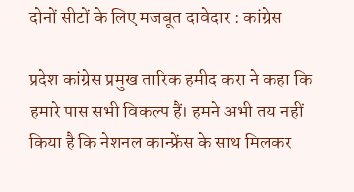दोनों सीटों के लिए मजबूत दावेदार : कांग्रेस

प्रदेश कांग्रेस प्रमुख तारिक हमीद करा ने कहा कि हमारे पास सभी विकल्प हैं। हमने अभी तय नहीं किया है कि नेशनल कान्फ्रेंस के साथ मिलकर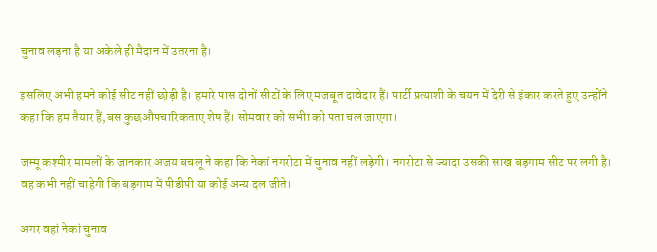चुनाव लड़ना है या अकेले ही मैदान में उतरना है।

इसलिए अभी हमने कोई सीट नहीं छोड़ी है। हमारे पास दोनों सीटों के लिए मजबूत दावेदार हैं। पार्टी प्रत्याशी के चयन में देरी से इंकार करते हुए उन्होंने कहा कि हम तैयार हैं,बस कुछऔपचारिकताए शेष हैं। सोमवार को सभीा को पता चल जाएगा।

जम्मू कश्मीर मामलों के जानकार अजय बचलू ने कहा कि नेकां नगरोटा में चुनाव नहीं लड़ेगी। नगरोटा से ज्यादा उसकी साख बड़गाम सीट पर लगी है। वह कभी नहीं चाहेगी कि बड़गाम में पीडीपी या कोई अन्य दल जीते।

अगर वहां नेकां चुनाव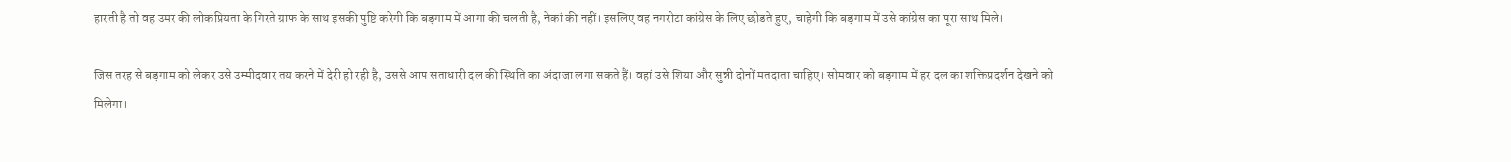हारती है तो वह उमर की लोकप्रियता के गिरते ग्राफ के साथ इसकी पुष्टि करेगी कि बड़गाम में आगा की चलती है, नेकां की नहीं। इसलिए वह नगरोटा कांग्रेस के लिए छोडते हुए, चाहेगी कि बड़गाम में उसे कांग्रेस का पूरा साथ मिले।

जिस तरह से बड़गाम को लेकर उसे उम्मीदवार तय करने में देरी हो रही है, उससे आप सताधारी दल की स्थिति का अंदाजा लगा सकते हैं। वहां उसे शिया और सुन्नी दोनों मतदाता चाहिए। सोमवार को बड़गाम में हर दल का शक्तिप्रदर्शन देखने को मिलेगा।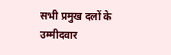सभी प्रमुख दलों के उम्मीदवार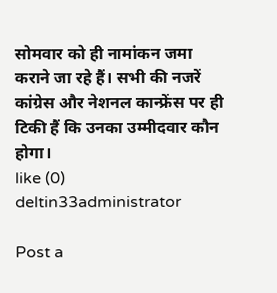सोमवार को ही नामांकन जमा कराने जा रहे हैं। सभी की नजरें कांग्रेस और नेशनल कान्फ्रेंस पर ही टिकी हैं कि उनका उम्मीदवार कौन होगा।
like (0)
deltin33administrator

Post a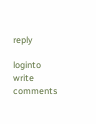reply

loginto write comments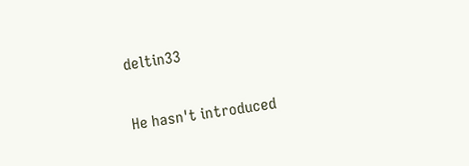deltin33

He hasn't introduced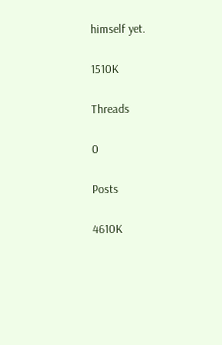himself yet.

1510K

Threads

0

Posts

4610K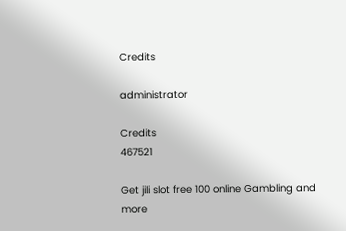Credits

administrator

Credits
467521

Get jili slot free 100 online Gambling and more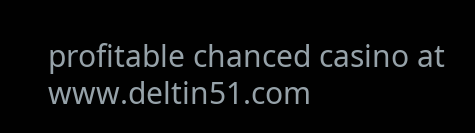profitable chanced casino at www.deltin51.com